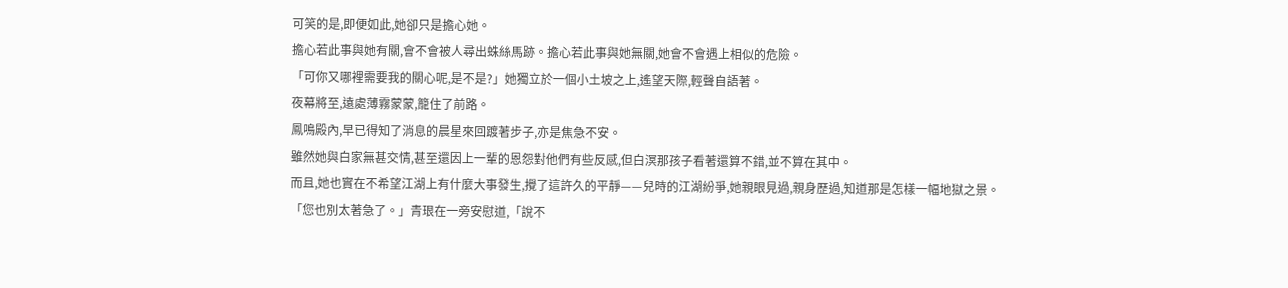可笑的是,即便如此,她卻只是擔心她。
擔心若此事與她有關,會不會被人尋出蛛絲馬跡。擔心若此事與她無關,她會不會遇上相似的危險。
「可你又哪裡需要我的關心呢,是不是?」她獨立於一個小土坡之上,遙望天際,輕聲自語著。
夜幕將至,遠處薄霧蒙蒙,籠住了前路。
鳳鳴殿內,早已得知了消息的晨星來回踱著步子,亦是焦急不安。
雖然她與白家無甚交情,甚至還因上一輩的恩怨對他們有些反感,但白溟那孩子看著還算不錯,並不算在其中。
而且,她也實在不希望江湖上有什麼大事發生,攪了這許久的平靜——兒時的江湖紛爭,她親眼見過,親身歷過,知道那是怎樣一幅地獄之景。
「您也別太著急了。」青珢在一旁安慰道,「說不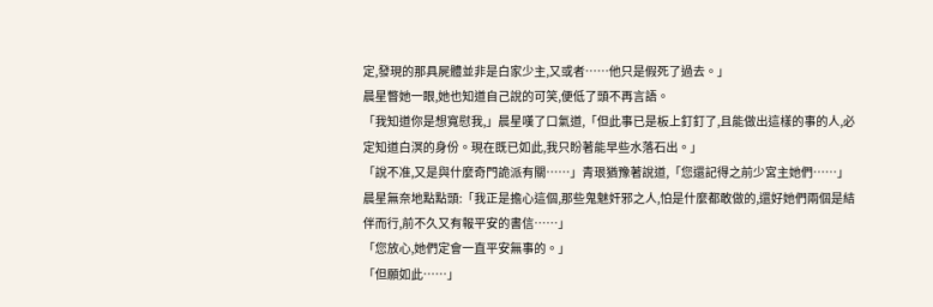定,發現的那具屍體並非是白家少主,又或者……他只是假死了過去。」
晨星瞥她一眼,她也知道自己說的可笑,便低了頭不再言語。
「我知道你是想寬慰我,」晨星嘆了口氣道,「但此事已是板上釘釘了,且能做出這樣的事的人,必定知道白溟的身份。現在既已如此,我只盼著能早些水落石出。」
「說不准,又是與什麼奇門詭派有關……」青珢猶豫著說道,「您還記得之前少宮主她們……」
晨星無奈地點點頭:「我正是擔心這個,那些鬼魅奸邪之人,怕是什麼都敢做的,還好她們兩個是結伴而行,前不久又有報平安的書信……」
「您放心,她們定會一直平安無事的。」
「但願如此……」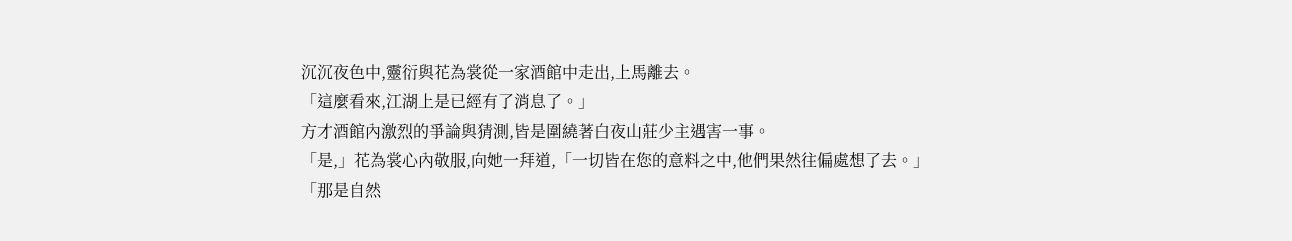沉沉夜色中,靈衍與花為裳從一家酒館中走出,上馬離去。
「這麼看來,江湖上是已經有了消息了。」
方才酒館內激烈的爭論與猜測,皆是圍繞著白夜山莊少主遇害一事。
「是,」花為裳心內敬服,向她一拜道,「一切皆在您的意料之中,他們果然往偏處想了去。」
「那是自然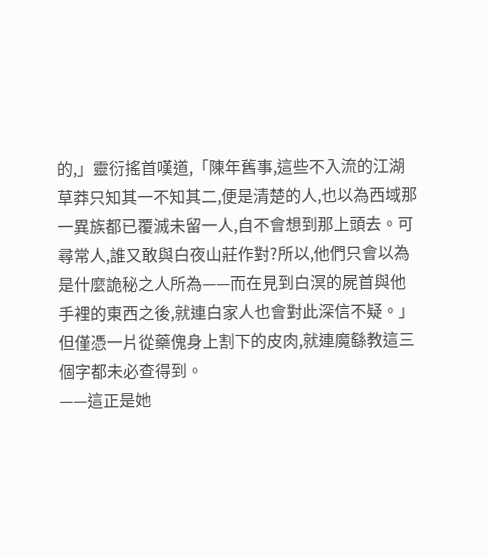的,」靈衍搖首嘆道,「陳年舊事,這些不入流的江湖草莽只知其一不知其二,便是清楚的人,也以為西域那一異族都已覆滅未留一人,自不會想到那上頭去。可尋常人,誰又敢與白夜山莊作對?所以,他們只會以為是什麼詭秘之人所為——而在見到白溟的屍首與他手裡的東西之後,就連白家人也會對此深信不疑。」
但僅憑一片從藥傀身上割下的皮肉,就連魔繇教這三個字都未必查得到。
——這正是她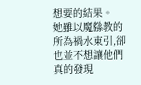想要的結果。
她雖以魔繇教的所為禍水東引,卻也並不想讓他們真的發現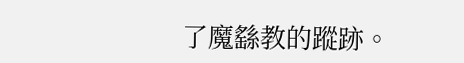了魔繇教的蹤跡。